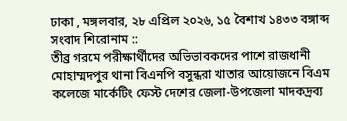ঢাকা , মঙ্গলবার, ২৮ এপ্রিল ২০২৬, ১৫ বৈশাখ ১৪৩৩ বঙ্গাব্দ
সংবাদ শিরোনাম ::
তীব্র গরমে পরীক্ষার্থীদের অভিভাবকদের পাশে রাজধানী মোহাম্মদপুর থানা বিএনপি বসুন্ধরা খাতার আয়োজনে বিএম কলেজে মার্কেটিং ফেস্ট দেশের জেলা-উপজেলা মাদকদ্রব্য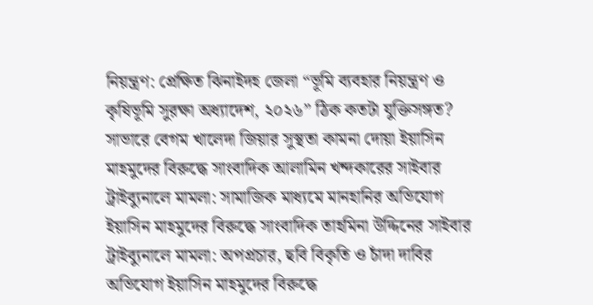নিয়ন্ত্রণ: প্রেক্ষিত ঝিনাইদহ জেলা “ভূমি ব্যবহার নিয়ন্ত্রণ ও কৃষিভূমি সুরক্ষা অধ্যাদেশ, ২০২৬” ঠিক কতটা যুক্তিসঙ্গত? সাভারে বেগম খালেদা জিয়ার সুস্থতা কামনা দোয়া ইয়াসিন মাহমুদের বিরুদ্ধে সাংবাদিক আলামিন খন্দকারের সাইবার ট্রাইব্যুনালে মামলা: সামাজিক মাধ্যমে মানহানির অভিযোগ ইয়াসিন মাহমুদের বিরুদ্ধে সাংবাদিক তাহমিনা উদ্দিনের সাইবার ট্রাইব্যুনালে মামলা: অপপ্রচার, ছবি বিকৃতি ও চাঁদা দাবির অভিযোগ ইয়াসিন মাহমুদের বিরুদ্ধে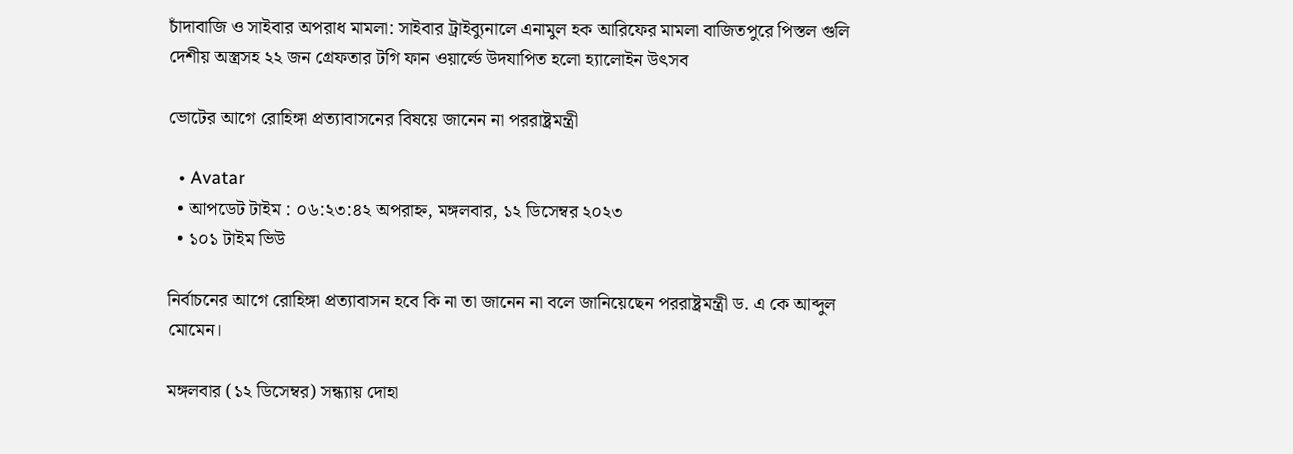চাঁদাবাজি ও সাইবার অপরাধ মামলা: সাইবার ট্রাইব্যুনালে এনামুল হক আরিফের মামলা বাজিতপুরে পিস্তল গুলি দেশীয় অস্ত্রসহ ২২ জন গ্রেফতার টগি ফান ওয়ার্ল্ডে উদযাপিত হলো হ্যালোইন উৎসব

ভোটের আগে রোহিঙ্গা প্রত্যাবাসনের বিষয়ে জানেন না পররাষ্ট্রমন্ত্রী

  • Avatar
  • আপডেট টাইম : ০৬:২৩:৪২ অপরাহ্ন, মঙ্গলবার, ১২ ডিসেম্বর ২০২৩
  • ১০১ টাইম ভিউ

নির্বাচনের আগে রোহিঙ্গা প্রত্যাবাসন হবে কি না তা জানেন না বলে জানিয়েছেন পররাষ্ট্রমন্ত্রী ড. এ কে আব্দুল মোমেন।

মঙ্গলবার (১২ ডিসেম্বর) সন্ধ্যায় দোহা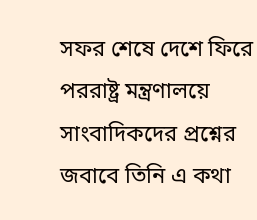সফর শেষে দেশে ফিরে পররাষ্ট্র মন্ত্রণালয়ে সাংবাদিকদের প্রশ্নের জবাবে তিনি এ কথা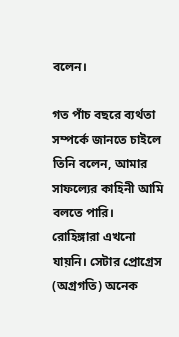বলেন।

গত পাঁচ বছরে ব্যর্থতা সম্পর্কে জানতে চাইলে তিনি বলেন, আমার সাফল্যের কাহিনী আমি বলতে পারি। রোহিঙ্গারা এখনো যায়নি। সেটার প্রোগ্রেস (অগ্রগতি) অনেক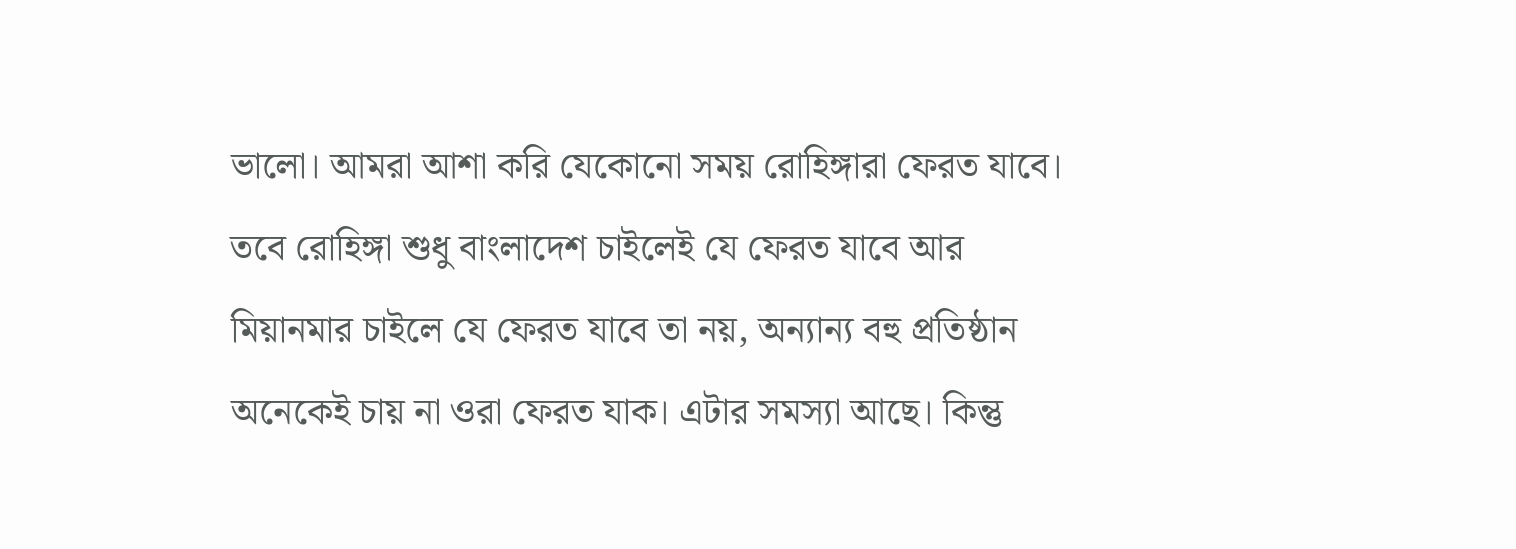ভালো। আমরা আশা করি যেকোনো সময় রোহিঙ্গারা ফেরত যাবে। তবে রোহিঙ্গা শুধু বাংলাদেশ চাইলেই যে ফেরত যাবে আর মিয়ানমার চাইলে যে ফেরত যাবে তা নয়, অন্যান্য বহু প্রতিষ্ঠান অনেকেই চায় না ওরা ফেরত যাক। এটার সমস্যা আছে। কিন্তু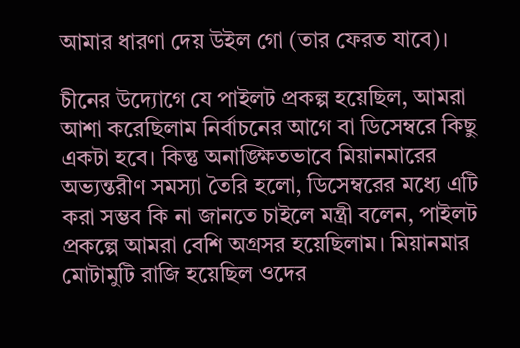আমার ধারণা দেয় উইল গো (তার ফেরত যাবে)।

চীনের উদ্যোগে যে পাইলট প্রকল্প হয়েছিল, আমরা আশা করেছিলাম নির্বাচনের আগে বা ডিসেম্বরে কিছু একটা হবে। কিন্তু অনাঙ্ক্ষিতভাবে মিয়ানমারের অভ্যন্তরীণ সমস্যা তৈরি হলো, ডিসেম্বরের মধ্যে এটি করা সম্ভব কি না জানতে চাইলে মন্ত্রী বলেন, পাইলট প্রকল্পে আমরা বেশি অগ্রসর হয়েছিলাম। মিয়ানমার মোটামুটি রাজি হয়েছিল ওদের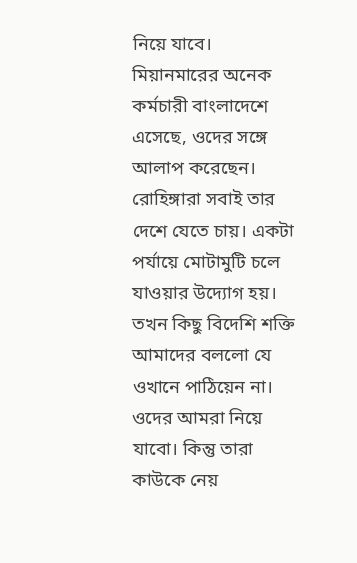নিয়ে যাবে। মিয়ানমারের অনেক কর্মচারী বাংলাদেশে এসেছে, ওদের সঙ্গে আলাপ করেছেন। রোহিঙ্গারা সবাই তার দেশে যেতে চায়। একটা পর্যায়ে মোটামুটি চলে যাওয়ার উদ্যোগ হয়। তখন কিছু বিদেশি শক্তি আমাদের বললো যে ওখানে পাঠিয়েন না। ওদের আমরা নিয়ে যাবো। কিন্তু তারা কাউকে নেয়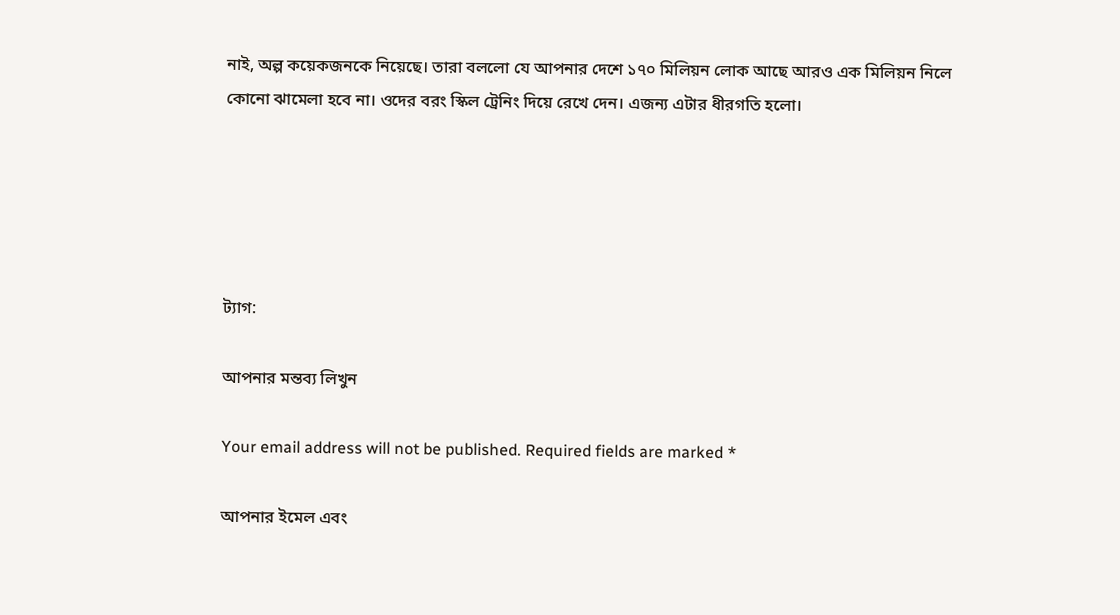নাই, অল্প কয়েকজনকে নিয়েছে। তারা বললো যে আপনার দেশে ১৭০ মিলিয়ন লোক আছে আরও এক মিলিয়ন নিলে কোনো ঝামেলা হবে না। ওদের বরং স্কিল ট্রেনিং দিয়ে রেখে দেন। এজন্য এটার ধীরগতি হলো।





ট্যাগ:

আপনার মন্তব্য লিখুন

Your email address will not be published. Required fields are marked *

আপনার ইমেল এবং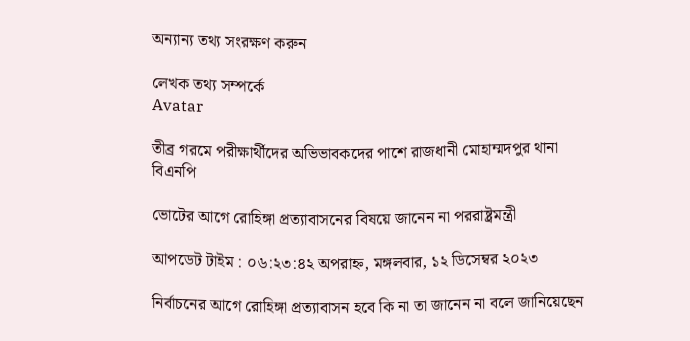অন্যান্য তথ্য সংরক্ষণ করুন

লেখক তথ্য সম্পর্কে
Avatar

তীব্র গরমে পরীক্ষার্থীদের অভিভাবকদের পাশে রাজধানী মোহাম্মদপুর থানা বিএনপি

ভোটের আগে রোহিঙ্গা প্রত্যাবাসনের বিষয়ে জানেন না পররাষ্ট্রমন্ত্রী

আপডেট টাইম : ০৬:২৩:৪২ অপরাহ্ন, মঙ্গলবার, ১২ ডিসেম্বর ২০২৩

নির্বাচনের আগে রোহিঙ্গা প্রত্যাবাসন হবে কি না তা জানেন না বলে জানিয়েছেন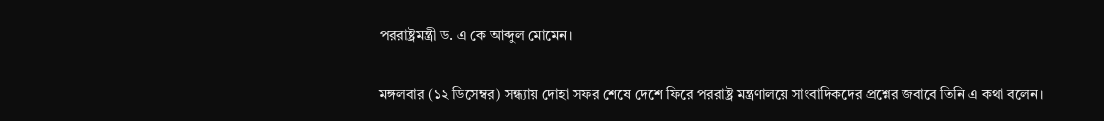পররাষ্ট্রমন্ত্রী ড. এ কে আব্দুল মোমেন।

মঙ্গলবার (১২ ডিসেম্বর) সন্ধ্যায় দোহা সফর শেষে দেশে ফিরে পররাষ্ট্র মন্ত্রণালয়ে সাংবাদিকদের প্রশ্নের জবাবে তিনি এ কথা বলেন।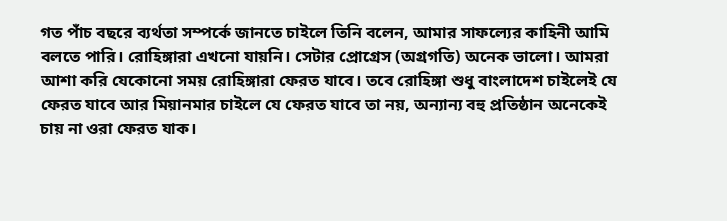গত পাঁচ বছরে ব্যর্থতা সম্পর্কে জানতে চাইলে তিনি বলেন, আমার সাফল্যের কাহিনী আমি বলতে পারি। রোহিঙ্গারা এখনো যায়নি। সেটার প্রোগ্রেস (অগ্রগতি) অনেক ভালো। আমরা আশা করি যেকোনো সময় রোহিঙ্গারা ফেরত যাবে। তবে রোহিঙ্গা শুধু বাংলাদেশ চাইলেই যে ফেরত যাবে আর মিয়ানমার চাইলে যে ফেরত যাবে তা নয়, অন্যান্য বহু প্রতিষ্ঠান অনেকেই চায় না ওরা ফেরত যাক।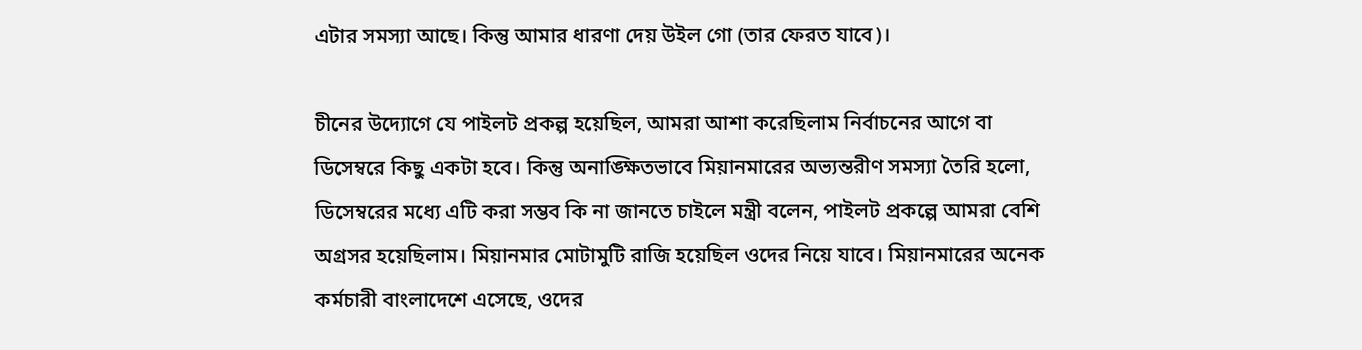এটার সমস্যা আছে। কিন্তু আমার ধারণা দেয় উইল গো (তার ফেরত যাবে)।

চীনের উদ্যোগে যে পাইলট প্রকল্প হয়েছিল, আমরা আশা করেছিলাম নির্বাচনের আগে বা ডিসেম্বরে কিছু একটা হবে। কিন্তু অনাঙ্ক্ষিতভাবে মিয়ানমারের অভ্যন্তরীণ সমস্যা তৈরি হলো, ডিসেম্বরের মধ্যে এটি করা সম্ভব কি না জানতে চাইলে মন্ত্রী বলেন, পাইলট প্রকল্পে আমরা বেশি অগ্রসর হয়েছিলাম। মিয়ানমার মোটামুটি রাজি হয়েছিল ওদের নিয়ে যাবে। মিয়ানমারের অনেক কর্মচারী বাংলাদেশে এসেছে, ওদের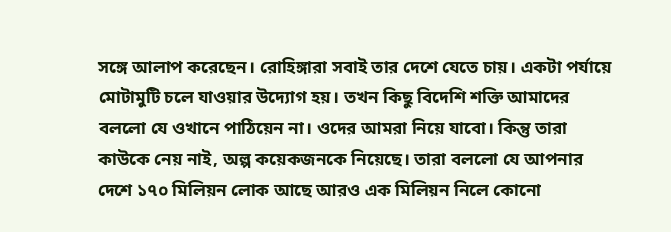সঙ্গে আলাপ করেছেন। রোহিঙ্গারা সবাই তার দেশে যেতে চায়। একটা পর্যায়ে মোটামুটি চলে যাওয়ার উদ্যোগ হয়। তখন কিছু বিদেশি শক্তি আমাদের বললো যে ওখানে পাঠিয়েন না। ওদের আমরা নিয়ে যাবো। কিন্তু তারা কাউকে নেয় নাই, অল্প কয়েকজনকে নিয়েছে। তারা বললো যে আপনার দেশে ১৭০ মিলিয়ন লোক আছে আরও এক মিলিয়ন নিলে কোনো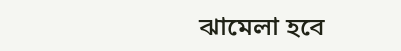ঝামেলা হবে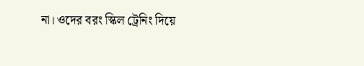না। ওদের বরং স্কিল ট্রেনিং দিয়ে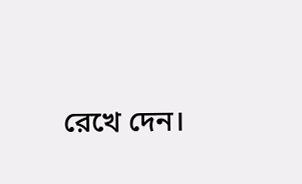রেখে দেন।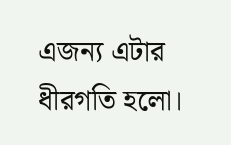এজন্য এটার ধীরগতি হলো।